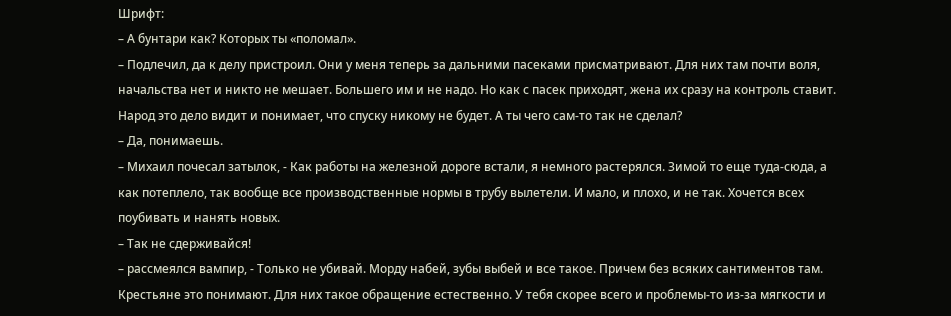Шрифт:
– А бунтари как? Которых ты «поломал».
– Подлечил, да к делу пристроил. Они у меня теперь за дальними пасеками присматривают. Для них там почти воля, начальства нет и никто не мешает. Большего им и не надо. Но как с пасек приходят, жена их сразу на контроль ставит. Народ это дело видит и понимает, что спуску никому не будет. А ты чего сам-то так не сделал?
– Да, понимаешь.
– Михаил почесал затылок, - Как работы на железной дороге встали, я немного растерялся. Зимой то еще туда-сюда, а как потеплело, так вообще все производственные нормы в трубу вылетели. И мало, и плохо, и не так. Хочется всех поубивать и нанять новых.
– Так не сдерживайся!
– рассмеялся вампир, - Только не убивай. Морду набей, зубы выбей и все такое. Причем без всяких сантиментов там. Крестьяне это понимают. Для них такое обращение естественно. У тебя скорее всего и проблемы-то из-за мягкости и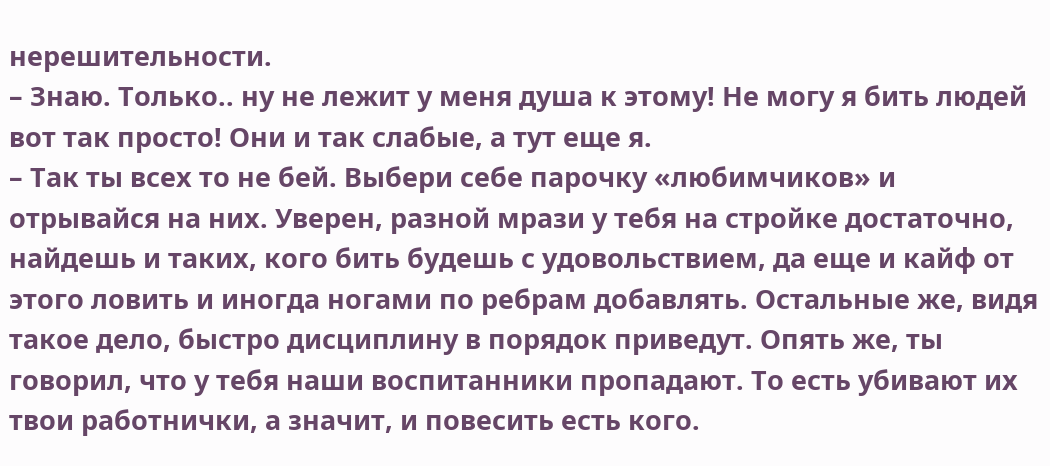нерешительности.
– Знаю. Только.. ну не лежит у меня душа к этому! Не могу я бить людей вот так просто! Они и так слабые, а тут еще я.
– Так ты всех то не бей. Выбери себе парочку «любимчиков» и отрывайся на них. Уверен, разной мрази у тебя на стройке достаточно, найдешь и таких, кого бить будешь с удовольствием, да еще и кайф от этого ловить и иногда ногами по ребрам добавлять. Остальные же, видя такое дело, быстро дисциплину в порядок приведут. Опять же, ты говорил, что у тебя наши воспитанники пропадают. То есть убивают их твои работнички, а значит, и повесить есть кого.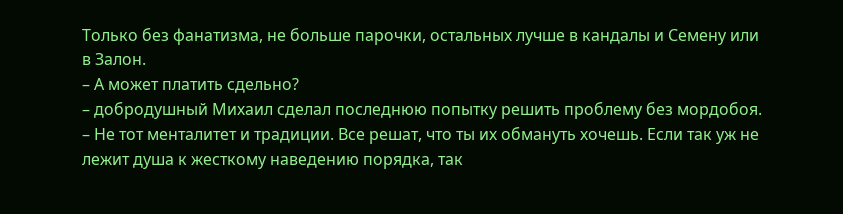Только без фанатизма, не больше парочки, остальных лучше в кандалы и Семену или в Залон.
– А может платить сдельно?
– добродушный Михаил сделал последнюю попытку решить проблему без мордобоя.
– Не тот менталитет и традиции. Все решат, что ты их обмануть хочешь. Если так уж не лежит душа к жесткому наведению порядка, так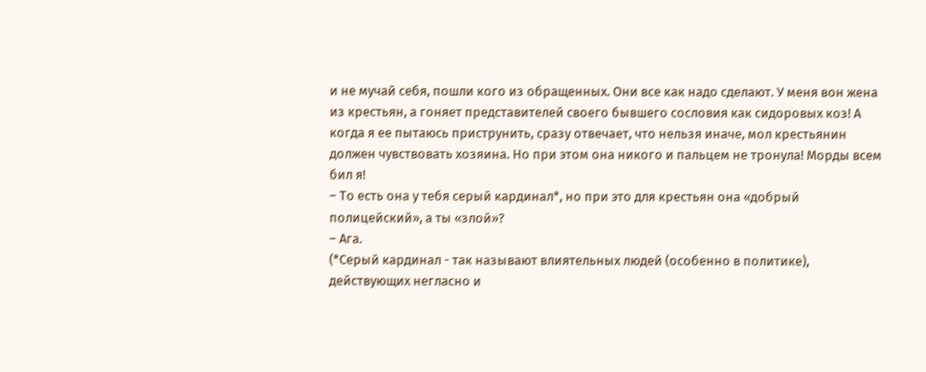и не мучай себя, пошли кого из обращенных. Они все как надо сделают. У меня вон жена из крестьян, а гоняет представителей своего бывшего сословия как сидоровых коз! А когда я ее пытаюсь приструнить, сразу отвечает, что нельзя иначе, мол крестьянин должен чувствовать хозяина. Но при этом она никого и пальцем не тронула! Морды всем бил я!
– То есть она у тебя серый кардинал*, но при это для крестьян она «добрый полицейский», а ты «злой»?
– Ага.
(*Серый кардинал - так называют влиятельных людей (особенно в политике), действующих негласно и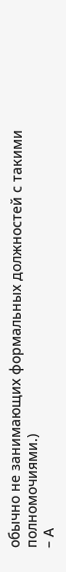обычно не занимающих формальных должностей с такими полномочиями.)
– А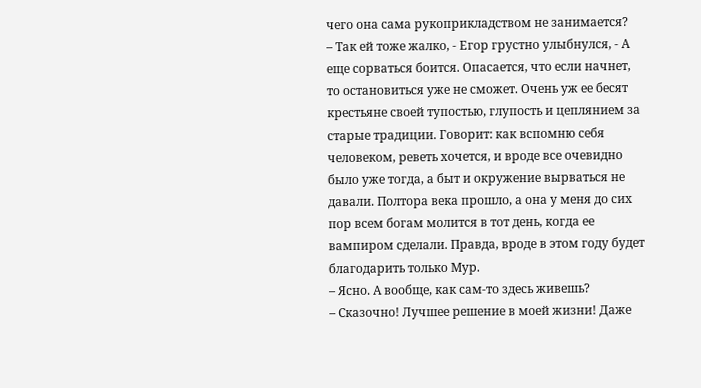чего она сама рукоприкладством не занимается?
– Так ей тоже жалко, - Егор грустно улыбнулся, - А еще сорваться боится. Опасается, что если начнет, то остановиться уже не сможет. Очень уж ее бесят крестьяне своей тупостью, глупость и цеплянием за старые традиции. Говорит: как вспомню себя человеком, реветь хочется, и вроде все очевидно было уже тогда, а быт и окружение вырваться не давали. Полтора века прошло, а она у меня до сих пор всем богам молится в тот день, когда ее вампиром сделали. Правда, вроде в этом году будет благодарить только Мур.
– Ясно. А вообще, как сам-то здесь живешь?
– Сказочно! Лучшее решение в моей жизни! Даже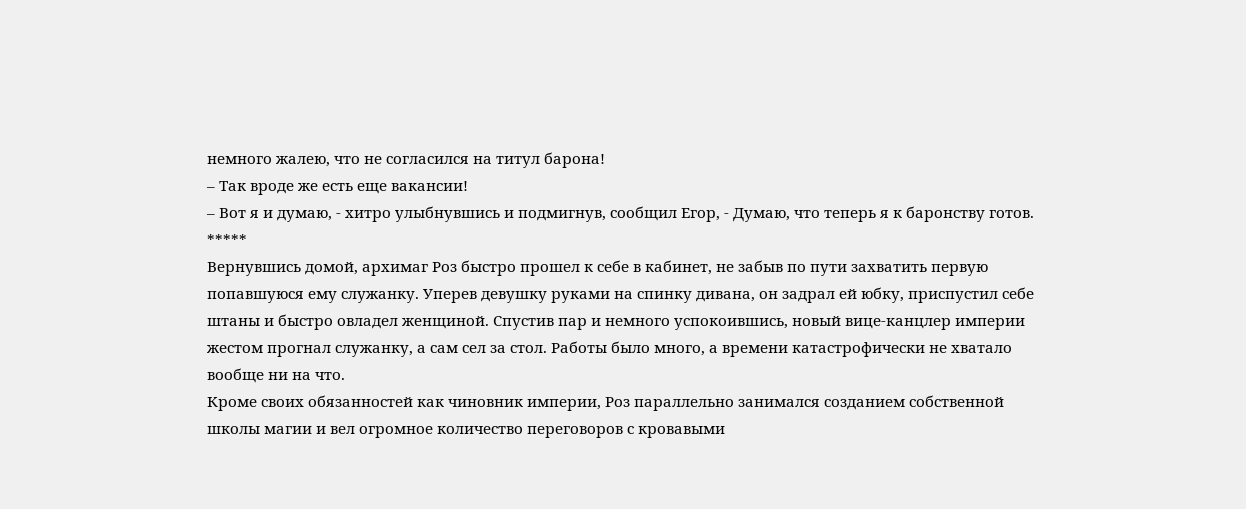немного жалею, что не согласился на титул барона!
– Так вроде же есть еще вакансии!
– Вот я и думаю, - хитро улыбнувшись и подмигнув, сообщил Егор, - Думаю, что теперь я к баронству готов.
*****
Вернувшись домой, архимаг Роз быстро прошел к себе в кабинет, не забыв по пути захватить первую попавшуюся ему служанку. Уперев девушку руками на спинку дивана, он задрал ей юбку, приспустил себе штаны и быстро овладел женщиной. Спустив пар и немного успокоившись, новый вице-канцлер империи жестом прогнал служанку, а сам сел за стол. Работы было много, а времени катастрофически не хватало вообще ни на что.
Кроме своих обязанностей как чиновник империи, Роз параллельно занимался созданием собственной школы магии и вел огромное количество переговоров с кровавыми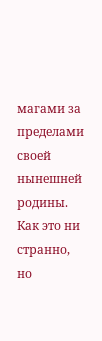магами за пределами своей нынешней родины. Как это ни странно, но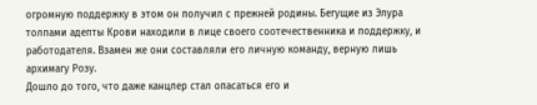огромную поддержку в этом он получил с прежней родины. Бегущие из Элура толпами адепты Крови находили в лице своего соотечественника и поддержку, и работодателя. Взамен же они составляли его личную команду, верную лишь архимагу Розу.
Дошло до того, что даже канцлер стал опасаться его и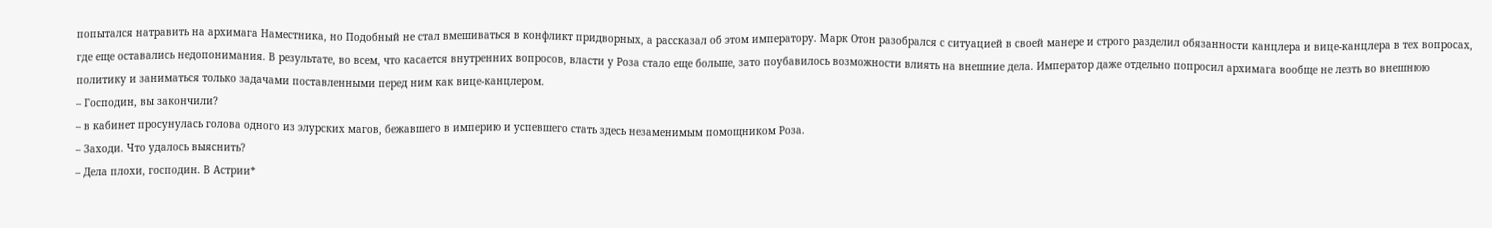попытался натравить на архимага Наместника, но Подобный не стал вмешиваться в конфликт придворных, а рассказал об этом императору. Марк Отон разобрался с ситуацией в своей манере и строго разделил обязанности канцлера и вице-канцлера в тех вопросах, где еще оставались недопонимания. В результате, во всем, что касается внутренних вопросов, власти у Роза стало еще больше, зато поубавилось возможности влиять на внешние дела. Император даже отдельно попросил архимага вообще не лезть во внешнюю политику и заниматься только задачами поставленными перед ним как вице-канцлером.
– Господин, вы закончили?
– в кабинет просунулась голова одного из элурских магов, бежавшего в империю и успевшего стать здесь незаменимым помощником Роза.
– Заходи. Что удалось выяснить?
– Дела плохи, господин. В Астрии*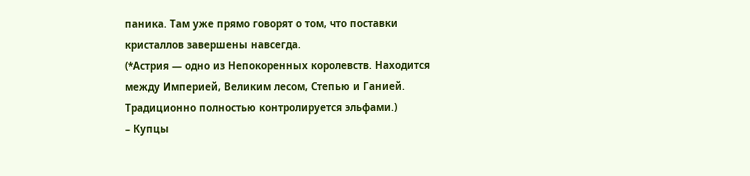паника. Там уже прямо говорят о том, что поставки кристаллов завершены навсегда.
(*Астрия — одно из Непокоренных королевств. Находится между Империей, Великим лесом, Степью и Ганией. Традиционно полностью контролируется эльфами.)
– Купцы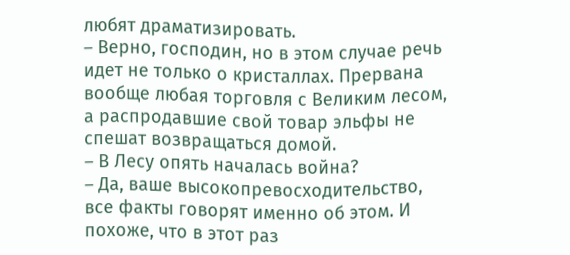любят драматизировать.
– Верно, господин, но в этом случае речь идет не только о кристаллах. Прервана вообще любая торговля с Великим лесом, а распродавшие свой товар эльфы не спешат возвращаться домой.
– В Лесу опять началась война?
– Да, ваше высокопревосходительство, все факты говорят именно об этом. И похоже, что в этот раз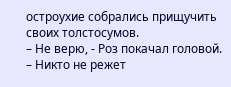остроухие собрались прищучить своих толстосумов.
– Не верю, - Роз покачал головой.
– Никто не режет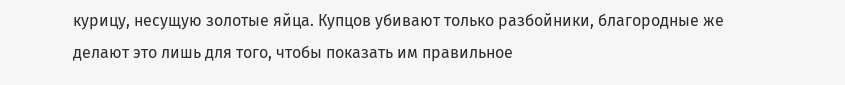курицу, несущую золотые яйца. Купцов убивают только разбойники, благородные же делают это лишь для того, чтобы показать им правильное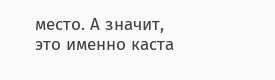место. А значит, это именно каста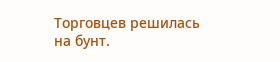Торговцев решилась на бунт.